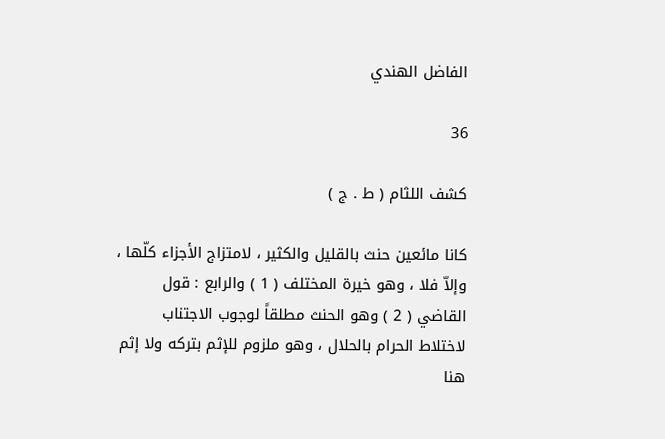الفاضل الهندي

36

كشف اللثام ( ط . ج )

كانا مائعين حنث بالقليل والكثير ، لامتزاج الأجزاء كلّها ، وإلاّ فلا ، وهو خيرة المختلف ( 1 ) والرابع : قول القاضي ( 2 ) وهو الحنث مطلقاً لوجوب الاجتناب لاختلاط الحرام بالحلال ، وهو ملزوم للإثم بتركه ولا إثم هنا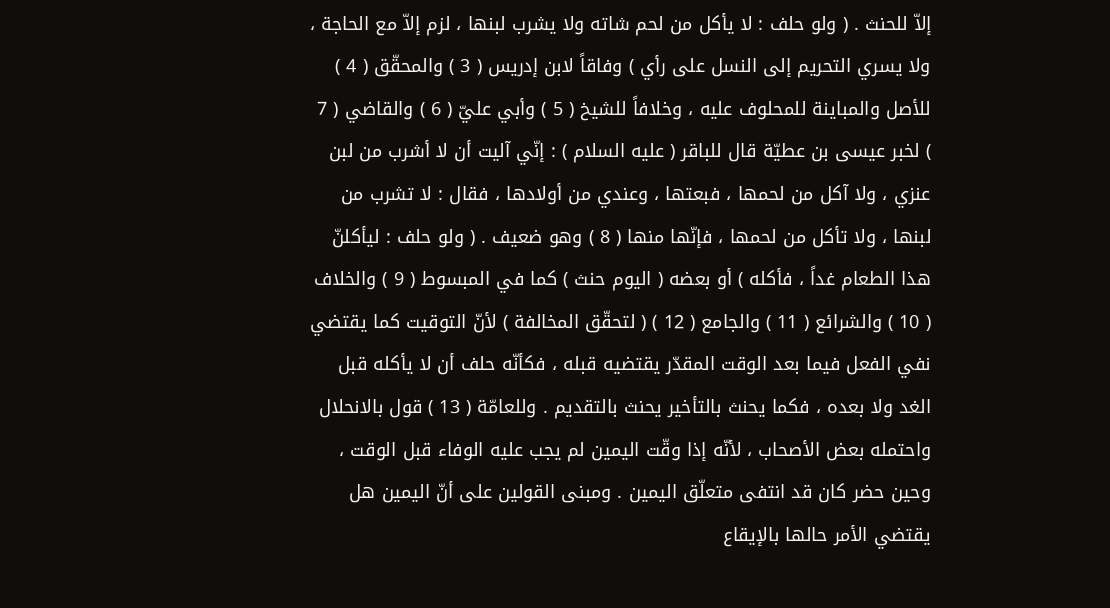إلاّ للحنث . ( ولو حلف : لا يأكل من لحم شاته ولا يشرب لبنها ، لزم إلاّ مع الحاجة ، ولا يسري التحريم إلى النسل على رأي ) وفاقاً لابن إدريس ( 3 ) والمحقّق ( 4 ) للأصل والمباينة للمحلوف عليه ، وخلافاً للشيخ ( 5 ) وأبي عليّ ( 6 ) والقاضي ( 7 ) لخبر عيسى بن عطيّة قال للباقر ( عليه السلام ) : إنّي آليت أن لا أشرب من لبن عنزي ، ولا آكل من لحمها ، فبعتها ، وعندي من أولادها ، فقال : لا تشرب من لبنها ، ولا تأكل من لحمها ، فإنّها منها ( 8 ) وهو ضعيف . ( ولو حلف : ليأكلنّ هذا الطعام غداً ، فأكله ) أو بعضه ( اليوم حنث ) كما في المبسوط ( 9 ) والخلاف ( 10 ) والشرائع ( 11 ) والجامع ( 12 ) ( لتحقّق المخالفة ) لأنّ التوقيت كما يقتضي نفي الفعل فيما بعد الوقت المقدّر يقتضيه قبله ، فكأنّه حلف أن لا يأكله قبل الغد ولا بعده ، فكما يحنث بالتأخير يحنث بالتقديم . وللعامّة ( 13 ) قول بالانحلال واحتمله بعض الأصحاب ، لأنّه إذا وقّت اليمين لم يجب عليه الوفاء قبل الوقت ، وحين حضر كان قد انتفى متعلّق اليمين . ومبنى القولين على أنّ اليمين هل يقتضي الأمر حالها بالإيقاع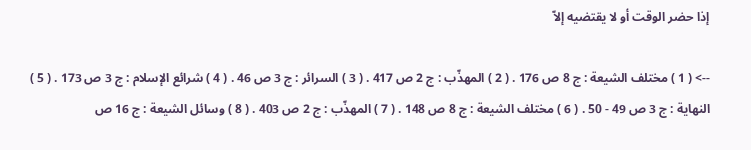إذا حضر الوقت أو لا يقتضيه إلاّ

--> ( 1 ) مختلف الشيعة : ج 8 ص 176 . ( 2 ) المهذّب : ج 2 ص 417 . ( 3 ) السرائر : ج 3 ص 46 . ( 4 ) شرائع الإسلام : ج 3 ص 173 . ( 5 ) النهاية : ج 3 ص 49 - 50 . ( 6 ) مختلف الشيعة : ج 8 ص 148 . ( 7 ) المهذّب : ج 2 ص 403 . ( 8 ) وسائل الشيعة : ج 16 ص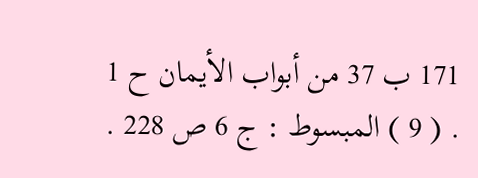171 ب 37 من أبواب الأيمان ح 1 . ( 9 ) المبسوط : ج 6 ص 228 .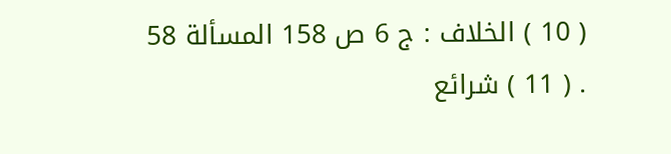( 10 ) الخلاف : ج 6 ص 158 المسألة 58 . ( 11 ) شرائع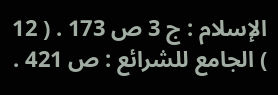الإسلام : ج 3 ص 173 . ( 12 ) الجامع للشرائع : ص 421 .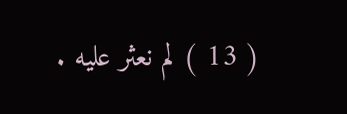( 13 ) لم نعثر عليه .